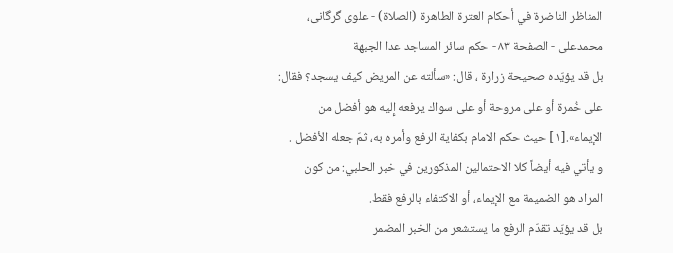المناظر الناضرة في أحکام العترة الطاهرة (الصلاة) - علوی گرگانی، محمدعلی - الصفحة ٨٣ - حكم سائر المساجد عدا الجبهة
بل قد يؤيّده صحيحة زرارة ، قال: «سألته عن المريض كيف يسجد؟ فقال: على خُمرة أو على مروحة أو على سواك يرفعه إِليه هو أفضل من الإيماء».[١] حيث حكم الامام بكفاية الرفع وأمره به، ثمّ جعله الأفضل .
و يأتي فيه أيضاً كلا الاحتمالين المذكورين في خبر الحلبي: من كون المراد هو الضميمة مع الإيماء، أو الاكتفاء بالرفع فقط.
بل قد يؤيّد تقدّم الرفع ما يستشعر من الخبر المضمر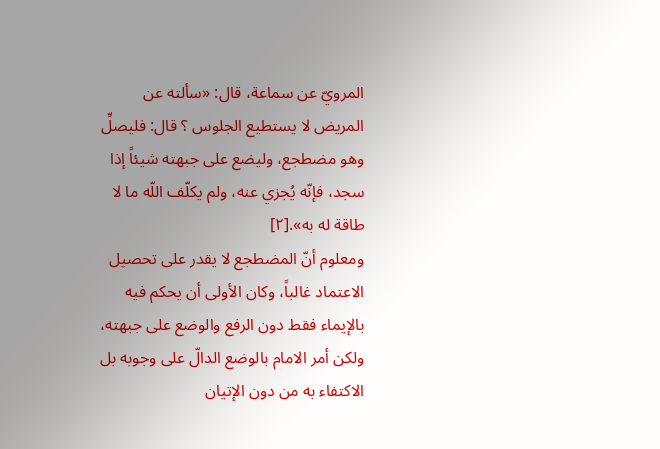المرويّ عن سماعة، قال: «سألته عن المريض لا يستطيع الجلوس ؟ قال: فليصلِّ وهو مضطجع، وليضع على جبهته شيئاً إذا سجد، فإنّه يُجزي عنه، ولم يكلّف اللّه ما لا طاقة له به».[٢]
ومعلوم أنّ المضطجع لا يقدر على تحصيل الاعتماد غالباً، وكان الأولى أن يحكم فيه بالإيماء فقط دون الرفع والوضع على جبهته، ولكن أمر الامام بالوضع الدالّ على وجوبه بل الاكتفاء به من دون الإتيان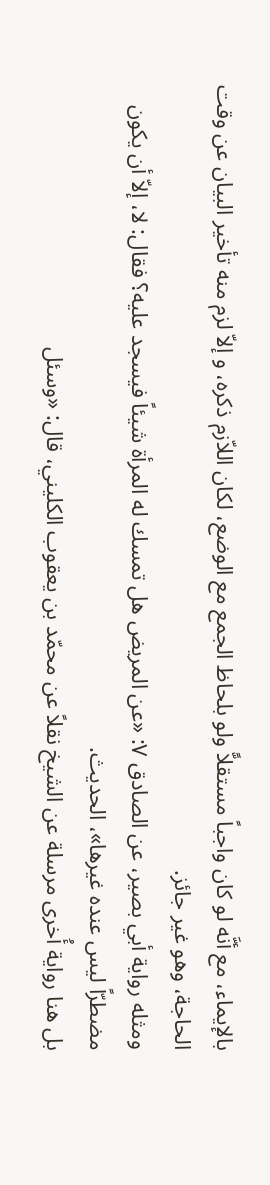بالإيماء، مع أنَّه لو كان واجباً مستقلاًّ ولو بلحاظ الجمع مع الوضع، لكان اللاّزم ذكره، و إلاّ لزم منه تأخير البيان عن وقت الحاجة، وهو غير جائز.
ومثله رواية أبي بصير، عن الصادق ٧: «عن المريض هل تمسك له المرأة شيئاً فيسجد عليه؟ فقال: لا، إلاّ أن يكون مضطرّاً ليس عنده غيرها»، الحديث.
بل هنا رواية أُخرى مرسلة عن الشيخ نقلاً عن محمّد بن يعقوب الكليني، قال: «وسئل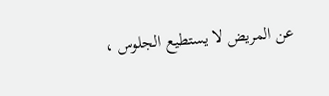عن المريض لا يستطيع الجلوس ،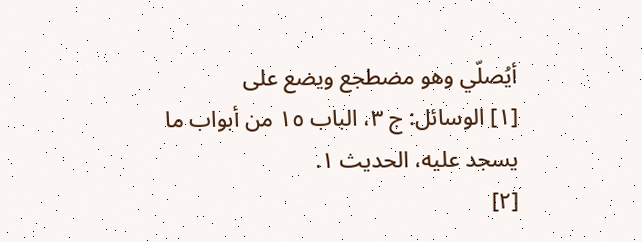أيُصلّي وهو مضطجع ويضع على
[١] الوسائل: ج ٣، الباب ١٥ من أبواب ما يسجد عليه، الحديث ١.
[٢]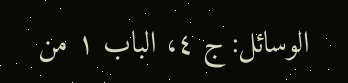الوسائل: ج ٤، الباب ١ من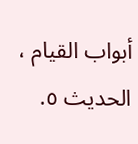أبواب القيام ، الحديث ٥.